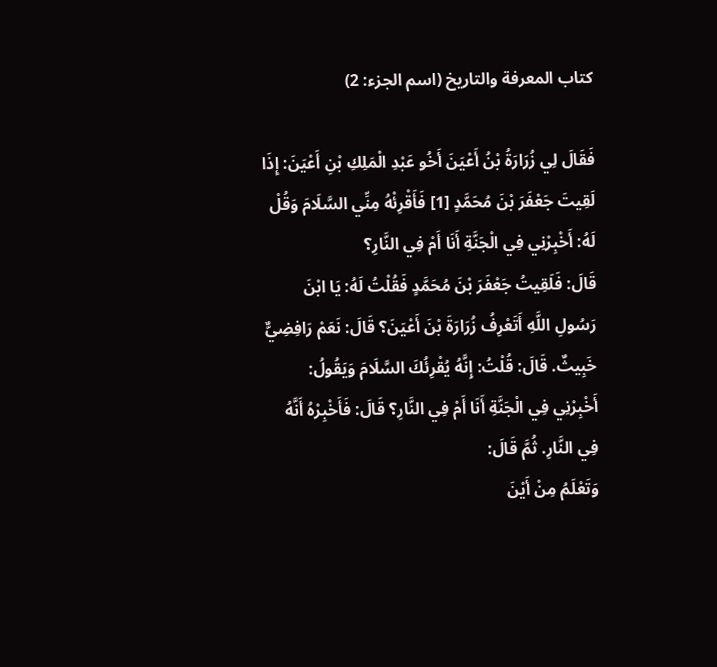كتاب المعرفة والتاريخ (اسم الجزء: 2)

فَقَالَ لِي زُرَارَةُ بْنُ أَعْيَنَ أَخُو عَبْدِ الْمَلِكِ بْنِ أَعْيَنَ: إِذَا لَقِيتَ جَعْفَرَ بْنَ مُحَمَّدٍ [1] فَأَقْرِئْهُ مِنِّي السَّلَامَ وَقُلْ لَهُ: أَخْبِرْنِي فِي الْجَنَّةِ أَنَا أَمْ فِي النَّارِ؟
قَالَ: فَلَقِيتُ جَعْفَرَ بْنَ مُحَمَّدٍ فَقُلْتُ لَهُ: يَا ابْنَ رَسُولِ اللَّهِ أَتَعْرِفُ زُرَارَةَ بْنَ أَعْيَنَ؟ قَالَ: نَعَمْ رَافِضِيٌّ خَبِيثٌ. قَالَ: قُلْتُ: إِنَّهُ يُقْرِئُكَ السَّلَامَ وَيَقُولُ:
أَخْبِرْنِي فِي الْجَنَّةِ أَنَا أَمْ فِي النَّارِ؟ قَالَ: فَأَخْبِرْهُ أَنَّهُ فِي النَّارِ. ثُمَّ قَالَ:
وَتَعْلَمُ مِنْ أَيْنَ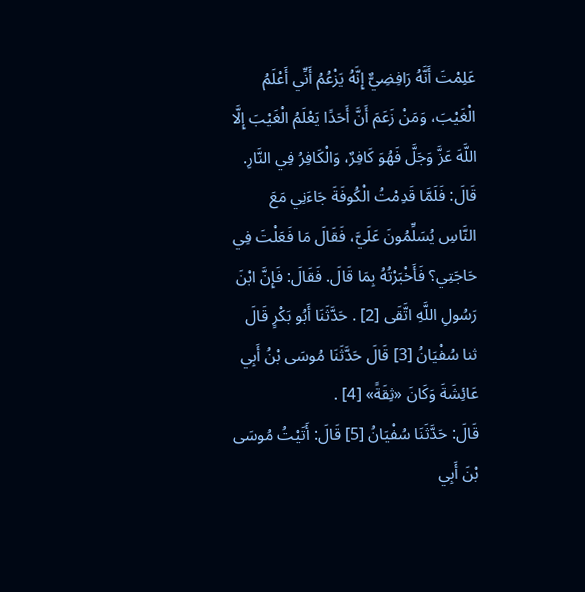عَلِمْتَ أَنَّهُ رَافِضِيٌّ إِنَّهُ يَزْعُمُ أَنِّي أَعْلَمُ الْغَيْبَ، وَمَنْ زَعَمَ أَنَّ أَحَدًا يَعْلَمُ الْغَيْبَ إِلَّا اللَّهَ عَزَّ وَجَلَّ فَهُوَ كَافِرٌ، وَالْكَافِرُ فِي النَّارِ.
قَالَ: فَلَمَّا قَدِمْتُ الْكُوفَةَ جَاءَنِي مَعَ النَّاسِ يُسَلِّمُونَ عَلَيَّ، فَقَالَ مَا فَعَلْتَ فِي حَاجَتِي؟ فَأَخْبَرْتُهُ بِمَا قَالَ. فَقَالَ: فَإِنَّ ابْنَ رَسُولِ اللَّهِ اتَّقَى [2] . حَدَّثَنَا أَبُو بَكْرٍ قَالَ ثنا سُفْيَانُ [3] قَالَ حَدَّثَنَا مُوسَى بْنُ أَبِي عَائِشَةَ وَكَانَ «ثِقَةً» [4] .
قَالَ: حَدَّثَنَا سُفْيَانُ [5] قَالَ: أَتَيْتُ مُوسَى بْنَ أَبِي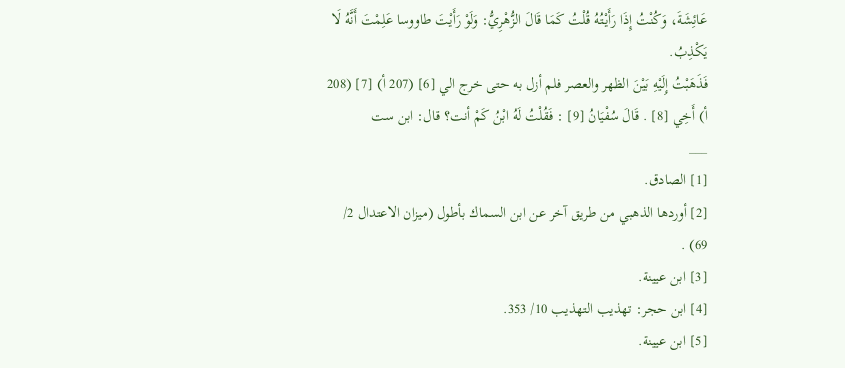عَائِشَةَ، وَكُنْتُ إِذَا رَأَيْتُهُ قُلْتُ كَمَا قَالَ الزُّهْرِيُّ: وَلَوْ رَأَيْتَ طاووسا عَلِمْتَ أَنَّهُ لَا يَكْذِبُ.
فَذَهَبْتُ إِلَيْهِ بَيْنَ الظهر والعصر فلم أزل به حتى خرج الي [6] (207 أ) [7] (208 أ) أَخِي [8] . قَالَ سُفْيَانُ [9] : فَقُلْتُ لَهُ ابْنُ كَمْ أنت؟ قال: ابن ست
___
[1] الصادق.
[2] أوردها الذهبي من طريق آخر عن ابن السماك بأطول (ميزان الاعتدال 2/ 69) .
[3] ابن عيينة.
[4] ابن حجر: تهذيب التهذيب 10/ 353.
[5] ابن عيينة.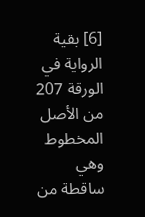[6] بقية الرواية في الورقة 207 من الأصل المخطوط وهي ساقطة من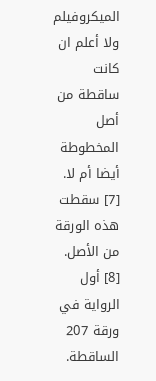الميكروفيلم ولا أعلم ان كانت ساقطة من أصل المخطوطة أيضا أم لا.
[7] سقطت هذه الورقة من الأصل.
[8] أول الرواية في ورقة 207 الساقطة.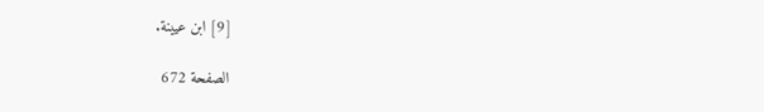[9] ابن عيينة.

الصفحة 672